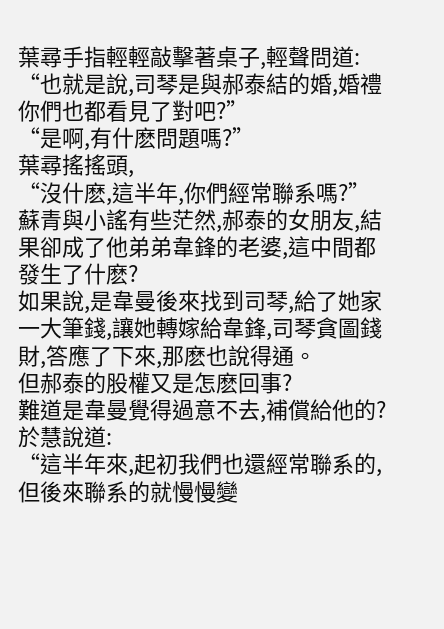葉尋手指輕輕敲擊著桌子,輕聲問道:
“也就是說,司琴是與郝泰結的婚,婚禮你們也都看見了對吧?”
“是啊,有什麽問題嗎?”
葉尋搖搖頭,
“沒什麽,這半年,你們經常聯系嗎?”
蘇青與小謠有些茫然,郝泰的女朋友,結果卻成了他弟弟韋鋒的老婆,這中間都發生了什麽?
如果說,是韋曼後來找到司琴,給了她家一大筆錢,讓她轉嫁給韋鋒,司琴貪圖錢財,答應了下來,那麽也說得通。
但郝泰的股權又是怎麽回事?
難道是韋曼覺得過意不去,補償給他的?
於慧說道:
“這半年來,起初我們也還經常聯系的,但後來聯系的就慢慢變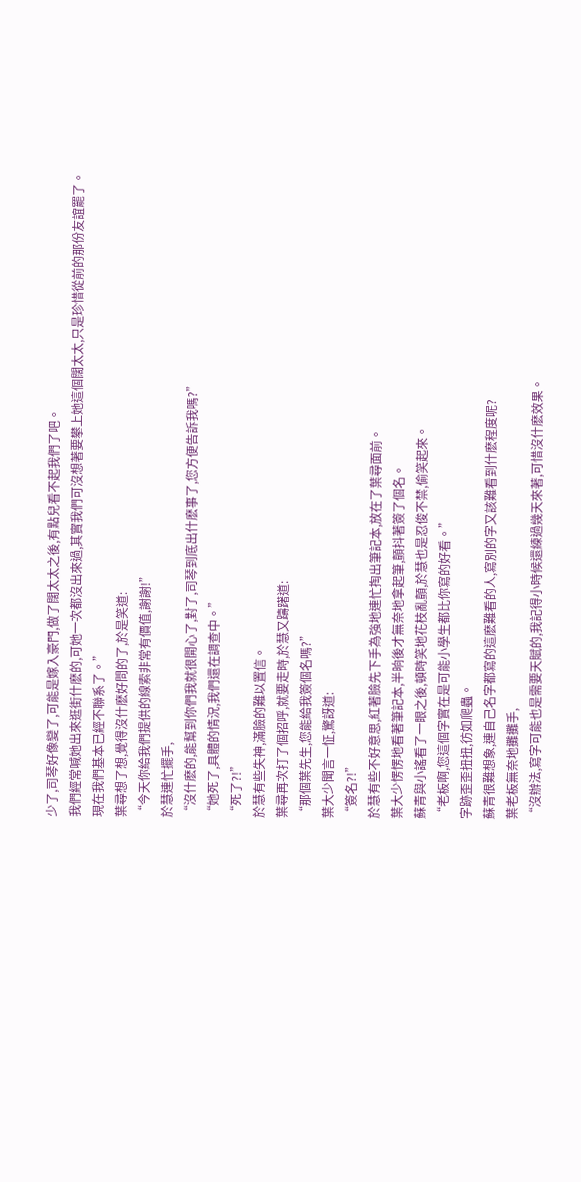少了,司琴好像變了,可能是嫁入豪門,做了闊太太之後,有點兒看不起我們了吧。
我們經常喊她出來逛街什麽的,可她一次都沒出來過,其實我們可沒想著要攀上她這個闊太太,只是珍惜從前的那份友誼罷了。
現在我們基本已經不聯系了。”
葉尋想了想,覺得沒什麽好問的了,於是笑道:
“今天你給我們提供的線索非常有價值,謝謝!”
於慧連忙擺手,
“沒什麽的,能幫到你們我就很開心了,對了,司琴到底出什麽事了,您方便告訴我嗎?”
“她死了,具體的情況,我們還在調查中。”
“死了?!”
於慧有些失神,滿臉的難以置信。
葉尋再次打了個招呼,就要走時,於慧又躊躇道:
“那個葉先生,您能給我簽個名嗎?”
葉大少聞言一怔,驚訝道:
“簽名?!”
於慧有些不好意思,紅著臉先下手為強地連忙掏出筆記本,放在了葉尋面前。
葉大少愣愣地看著筆記本,半晌後才無奈地拿起筆,顫抖著簽了個名。
蘇青與小謠看了一眼之後,頓時笑地花枝亂顫,於慧也是忍俊不禁,偷笑起來。
“老板啊,您這個字實在是可能小學生都比你寫的好看。”
字跡歪歪扭扭,彷如爬蟲。
蘇青很難想象,連自己名字都寫的這麽難看的人,寫別的字又該難看到什麽程度呢?
葉老板無奈地攤攤手,
“沒辦法,寫字可能也是需要天賦的,我記得小時候還練過幾天來著,可惜沒什麽效果。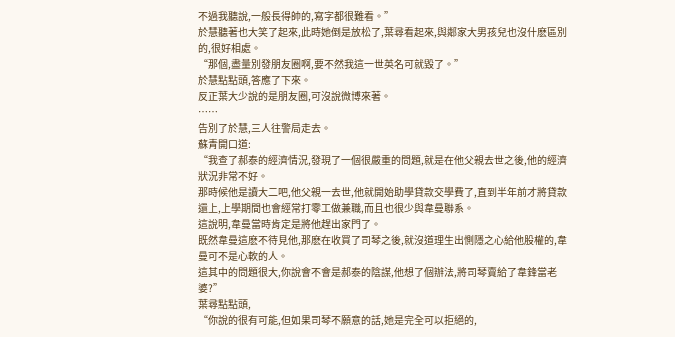不過我聽說,一般長得帥的,寫字都很難看。”
於慧聽著也大笑了起來,此時她倒是放松了,葉尋看起來,與鄰家大男孩兒也沒什麽區別的,很好相處。
“那個,盡量別發朋友圈啊,要不然我這一世英名可就毀了。”
於慧點點頭,答應了下來。
反正葉大少說的是朋友圈,可沒說微博來著。
……
告別了於慧,三人往警局走去。
蘇青開口道:
“我查了郝泰的經濟情況,發現了一個很嚴重的問題,就是在他父親去世之後,他的經濟狀況非常不好。
那時候他是讀大二吧,他父親一去世,他就開始助學貸款交學費了,直到半年前才將貸款還上,上學期間也會經常打零工做兼職,而且也很少與韋曼聯系。
這說明,韋曼當時肯定是將他趕出家門了。
既然韋曼這麽不待見他,那麽在收買了司琴之後,就沒道理生出惻隱之心給他股權的,韋曼可不是心軟的人。
這其中的問題很大,你說會不會是郝泰的陰謀,他想了個辦法,將司琴賣給了韋鋒當老婆?”
葉尋點點頭,
“你說的很有可能,但如果司琴不願意的話,她是完全可以拒絕的,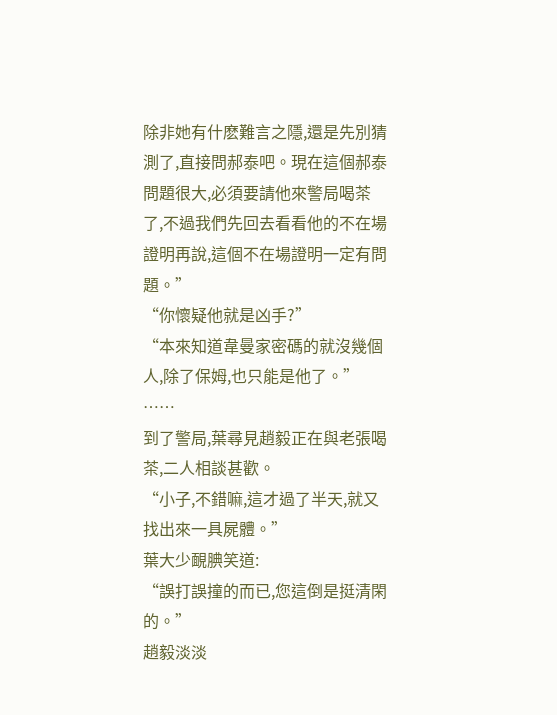除非她有什麽難言之隱,還是先別猜測了,直接問郝泰吧。現在這個郝泰問題很大,必須要請他來警局喝茶了,不過我們先回去看看他的不在場證明再說,這個不在場證明一定有問題。”
“你懷疑他就是凶手?”
“本來知道韋曼家密碼的就沒幾個人,除了保姆,也只能是他了。”
……
到了警局,葉尋見趙毅正在與老張喝茶,二人相談甚歡。
“小子,不錯嘛,這才過了半天,就又找出來一具屍體。”
葉大少靦腆笑道:
“誤打誤撞的而已,您這倒是挺清閑的。”
趙毅淡淡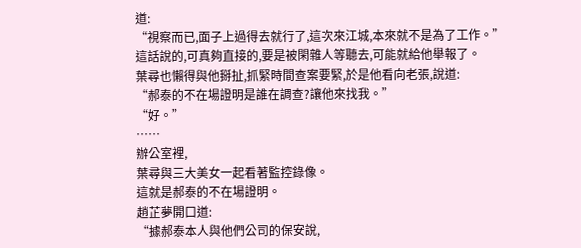道:
“視察而已,面子上過得去就行了,這次來江城,本來就不是為了工作。”
這話說的,可真夠直接的,要是被閑雜人等聽去,可能就給他舉報了。
葉尋也懶得與他掰扯,抓緊時間查案要緊,於是他看向老張,說道:
“郝泰的不在場證明是誰在調查?讓他來找我。”
“好。”
……
辦公室裡,
葉尋與三大美女一起看著監控錄像。
這就是郝泰的不在場證明。
趙芷夢開口道:
“據郝泰本人與他們公司的保安說,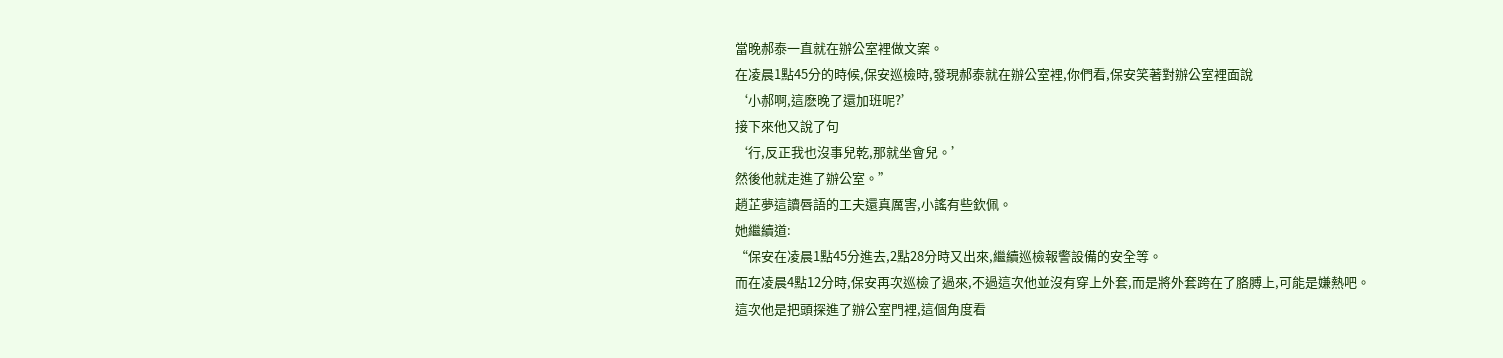當晚郝泰一直就在辦公室裡做文案。
在凌晨1點45分的時候,保安巡檢時,發現郝泰就在辦公室裡,你們看,保安笑著對辦公室裡面說
‘小郝啊,這麽晚了還加班呢?’
接下來他又說了句
‘行,反正我也沒事兒乾,那就坐會兒。’
然後他就走進了辦公室。”
趙芷夢這讀唇語的工夫還真厲害,小謠有些欽佩。
她繼續道:
“保安在凌晨1點45分進去,2點28分時又出來,繼續巡檢報警設備的安全等。
而在凌晨4點12分時,保安再次巡檢了過來,不過這次他並沒有穿上外套,而是將外套跨在了胳膊上,可能是嫌熱吧。
這次他是把頭探進了辦公室門裡,這個角度看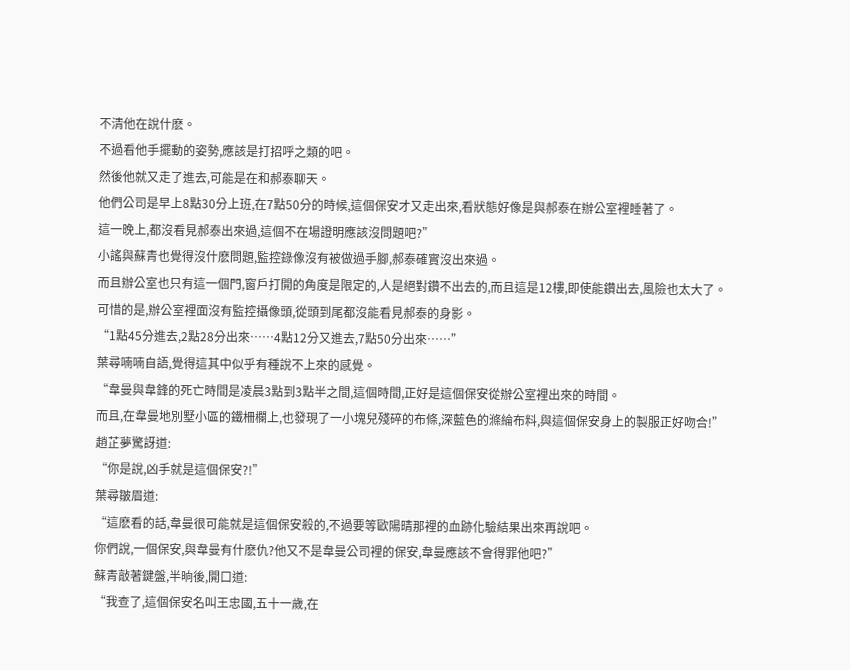不清他在說什麽。
不過看他手擺動的姿勢,應該是打招呼之類的吧。
然後他就又走了進去,可能是在和郝泰聊天。
他們公司是早上8點30分上班,在7點50分的時候,這個保安才又走出來,看狀態好像是與郝泰在辦公室裡睡著了。
這一晚上,都沒看見郝泰出來過,這個不在場證明應該沒問題吧?”
小謠與蘇青也覺得沒什麽問題,監控錄像沒有被做過手腳,郝泰確實沒出來過。
而且辦公室也只有這一個門,窗戶打開的角度是限定的,人是絕對鑽不出去的,而且這是12樓,即使能鑽出去,風險也太大了。
可惜的是,辦公室裡面沒有監控攝像頭,從頭到尾都沒能看見郝泰的身影。
“1點45分進去,2點28分出來……4點12分又進去,7點50分出來……”
葉尋喃喃自語,覺得這其中似乎有種說不上來的感覺。
“韋曼與韋鋒的死亡時間是凌晨3點到3點半之間,這個時間,正好是這個保安從辦公室裡出來的時間。
而且,在韋曼地別墅小區的鐵柵欄上,也發現了一小塊兒殘碎的布條,深藍色的滌綸布料,與這個保安身上的製服正好吻合!”
趙芷夢驚訝道:
“你是說,凶手就是這個保安?!”
葉尋皺眉道:
“這麽看的話,韋曼很可能就是這個保安殺的,不過要等歐陽晴那裡的血跡化驗結果出來再說吧。
你們說,一個保安,與韋曼有什麽仇?他又不是韋曼公司裡的保安,韋曼應該不會得罪他吧?”
蘇青敲著鍵盤,半晌後,開口道:
“我查了,這個保安名叫王忠國,五十一歲,在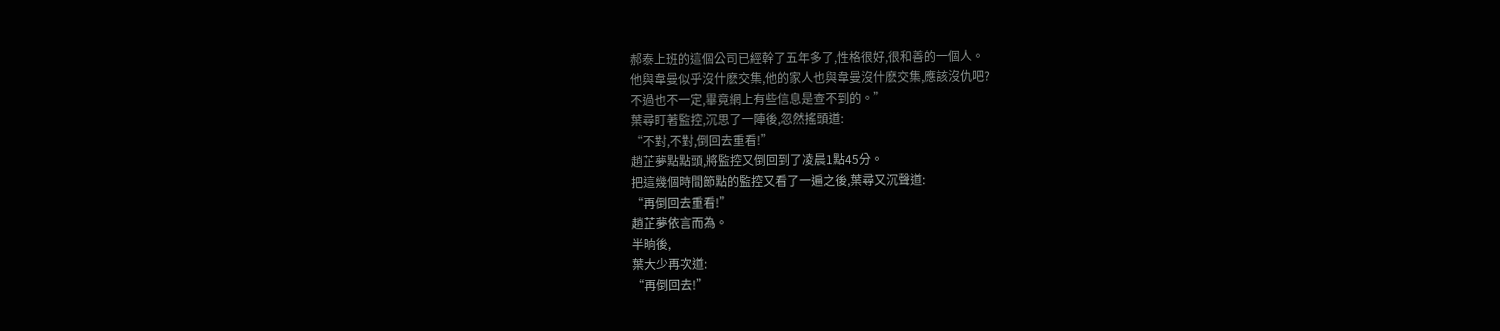郝泰上班的這個公司已經幹了五年多了,性格很好,很和善的一個人。
他與韋曼似乎沒什麽交集,他的家人也與韋曼沒什麽交集,應該沒仇吧?
不過也不一定,畢竟網上有些信息是查不到的。”
葉尋盯著監控,沉思了一陣後,忽然搖頭道:
“不對,不對,倒回去重看!”
趙芷夢點點頭,將監控又倒回到了凌晨1點45分。
把這幾個時間節點的監控又看了一遍之後,葉尋又沉聲道:
“再倒回去重看!”
趙芷夢依言而為。
半晌後,
葉大少再次道:
“再倒回去!”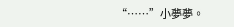“……”小夢夢。